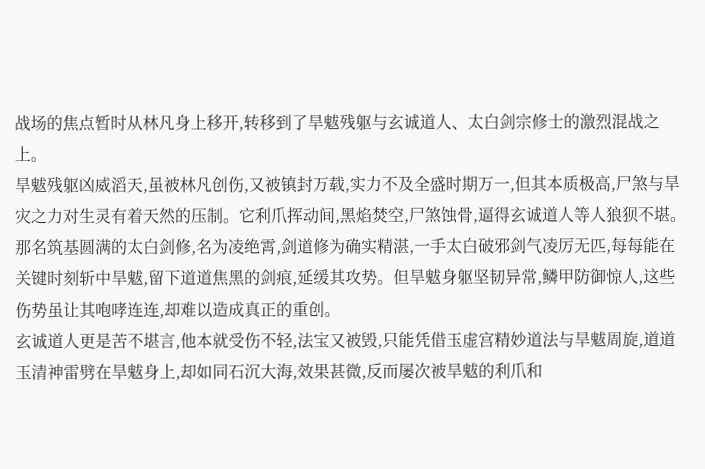战场的焦点暂时从林凡身上移开,转移到了旱魃残躯与玄诚道人、太白剑宗修士的激烈混战之上。
旱魃残躯凶威滔天,虽被林凡创伤,又被镇封万载,实力不及全盛时期万一,但其本质极高,尸煞与旱灾之力对生灵有着天然的压制。它利爪挥动间,黑焰焚空,尸煞蚀骨,逼得玄诚道人等人狼狈不堪。
那名筑基圆满的太白剑修,名为凌绝霄,剑道修为确实精湛,一手太白破邪剑气凌厉无匹,每每能在关键时刻斩中旱魃,留下道道焦黑的剑痕,延缓其攻势。但旱魃身躯坚韧异常,鳞甲防御惊人,这些伤势虽让其咆哮连连,却难以造成真正的重创。
玄诚道人更是苦不堪言,他本就受伤不轻,法宝又被毁,只能凭借玉虚宫精妙道法与旱魃周旋,道道玉清神雷劈在旱魃身上,却如同石沉大海,效果甚微,反而屡次被旱魃的利爪和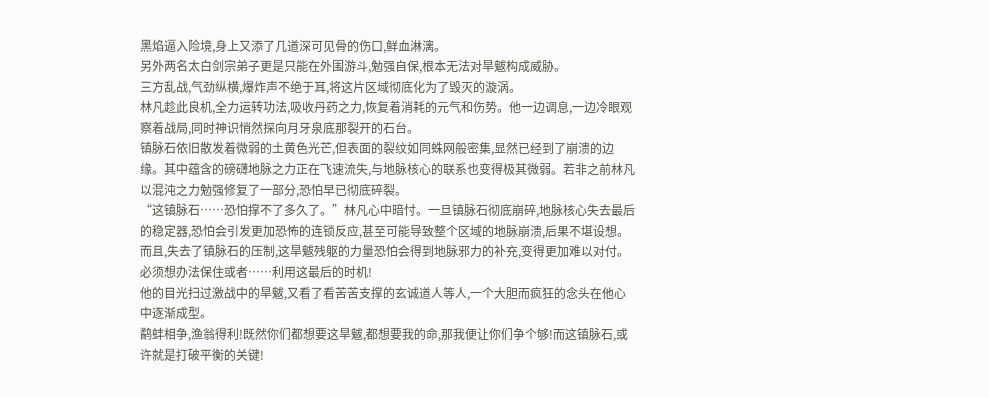黑焰逼入险境,身上又添了几道深可见骨的伤口,鲜血淋漓。
另外两名太白剑宗弟子更是只能在外围游斗,勉强自保,根本无法对旱魃构成威胁。
三方乱战,气劲纵横,爆炸声不绝于耳,将这片区域彻底化为了毁灭的漩涡。
林凡趁此良机,全力运转功法,吸收丹药之力,恢复着消耗的元气和伤势。他一边调息,一边冷眼观察着战局,同时神识悄然探向月牙泉底那裂开的石台。
镇脉石依旧散发着微弱的土黄色光芒,但表面的裂纹如同蛛网般密集,显然已经到了崩溃的边缘。其中蕴含的磅礴地脉之力正在飞速流失,与地脉核心的联系也变得极其微弱。若非之前林凡以混沌之力勉强修复了一部分,恐怕早已彻底碎裂。
“这镇脉石……恐怕撑不了多久了。”林凡心中暗忖。一旦镇脉石彻底崩碎,地脉核心失去最后的稳定器,恐怕会引发更加恐怖的连锁反应,甚至可能导致整个区域的地脉崩溃,后果不堪设想。而且,失去了镇脉石的压制,这旱魃残躯的力量恐怕会得到地脉邪力的补充,变得更加难以对付。
必须想办法保住或者……利用这最后的时机!
他的目光扫过激战中的旱魃,又看了看苦苦支撑的玄诚道人等人,一个大胆而疯狂的念头在他心中逐渐成型。
鹬蚌相争,渔翁得利!既然你们都想要这旱魃,都想要我的命,那我便让你们争个够!而这镇脉石,或许就是打破平衡的关键!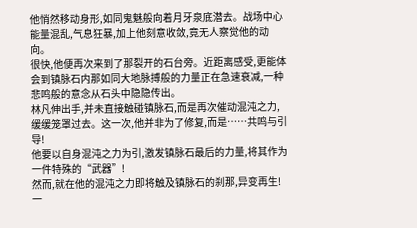他悄然移动身形,如同鬼魅般向着月牙泉底潜去。战场中心能量混乱,气息狂暴,加上他刻意收敛,竟无人察觉他的动向。
很快,他便再次来到了那裂开的石台旁。近距离感受,更能体会到镇脉石内那如同大地脉搏般的力量正在急速衰减,一种悲鸣般的意念从石头中隐隐传出。
林凡伸出手,并未直接触碰镇脉石,而是再次催动混沌之力,缓缓笼罩过去。这一次,他并非为了修复,而是……共鸣与引导!
他要以自身混沌之力为引,激发镇脉石最后的力量,将其作为一件特殊的“武器”!
然而,就在他的混沌之力即将触及镇脉石的刹那,异变再生!
一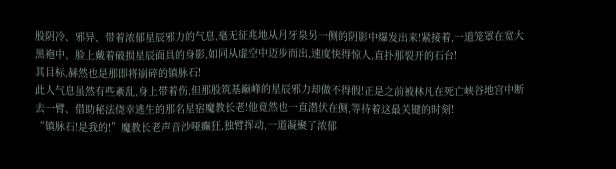股阴冷、邪异、带着浓郁星辰邪力的气息,毫无征兆地从月牙泉另一侧的阴影中爆发出来!紧接着,一道笼罩在宽大黑袍中、脸上戴着破损星辰面具的身影,如同从虚空中迈步而出,速度快得惊人,直扑那裂开的石台!
其目标,赫然也是那即将崩碎的镇脉石!
此人气息虽然有些紊乱,身上带着伤,但那股筑基巅峰的星辰邪力却做不得假!正是之前被林凡在死亡峡谷地宫中断去一臂、借助秘法侥幸逃生的那名星宿魔教长老!他竟然也一直潜伏在侧,等待着这最关键的时刻!
“镇脉石!是我的!”魔教长老声音沙哑癫狂,独臂挥动,一道凝聚了浓郁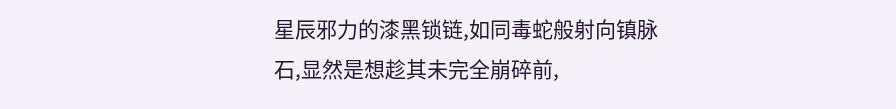星辰邪力的漆黑锁链,如同毒蛇般射向镇脉石,显然是想趁其未完全崩碎前,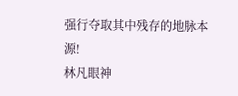强行夺取其中残存的地脉本源!
林凡眼神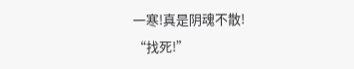一寒!真是阴魂不散!
“找死!”